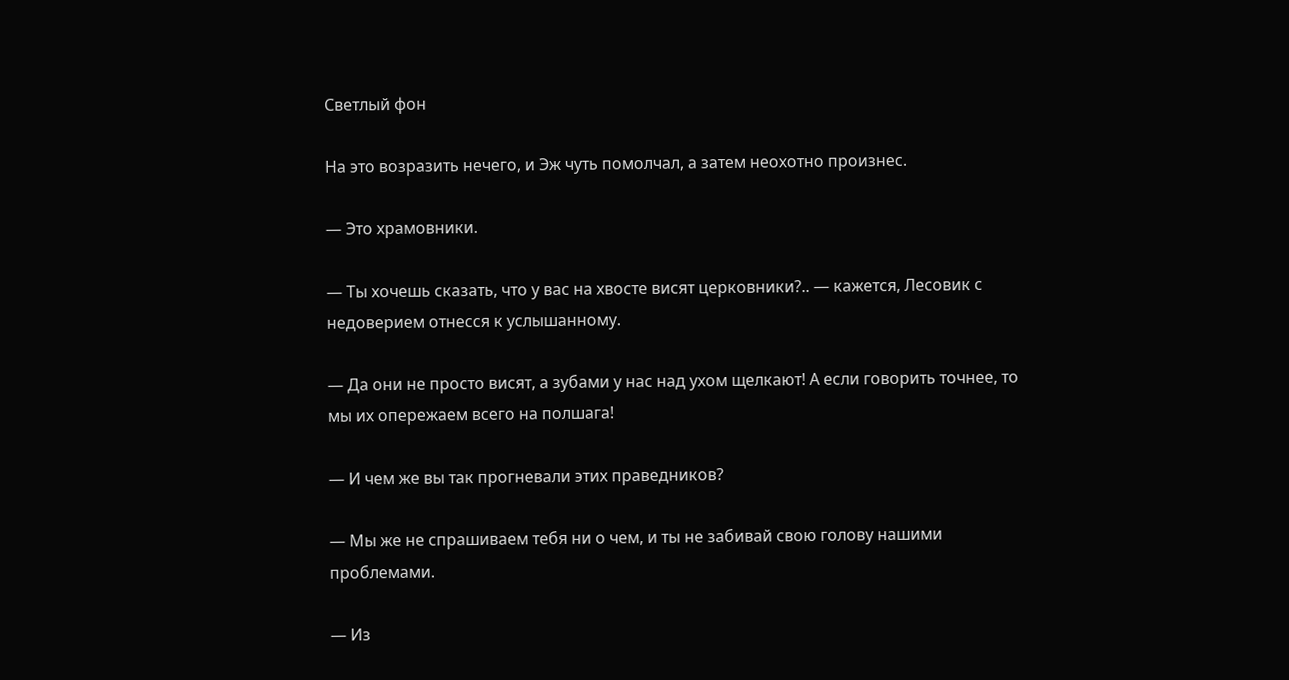Светлый фон

На это возразить нечего, и Эж чуть помолчал, а затем неохотно произнес.

— Это храмовники.

— Ты хочешь сказать, что у вас на хвосте висят церковники?.. — кажется, Лесовик с недоверием отнесся к услышанному.

— Да они не просто висят, а зубами у нас над ухом щелкают! А если говорить точнее, то мы их опережаем всего на полшага!

— И чем же вы так прогневали этих праведников?

— Мы же не спрашиваем тебя ни о чем, и ты не забивай свою голову нашими проблемами.

— Из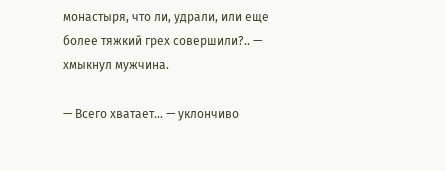монастыря, что ли, удрали, или еще более тяжкий грех совершили?.. — хмыкнул мужчина.

— Всего хватает… — уклончиво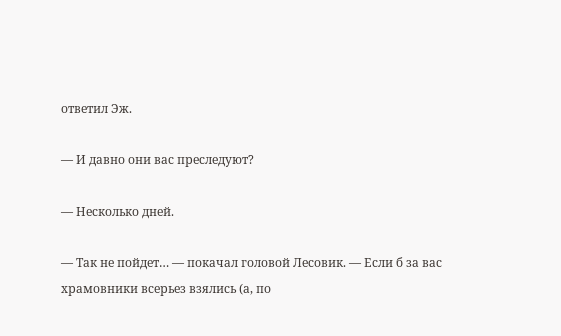ответил Эж.

— И давно они вас преследуют?

— Несколько дней.

— Так не пойдет… — покачал головой Лесовик. — Если б за вас храмовники всерьез взялись (а, по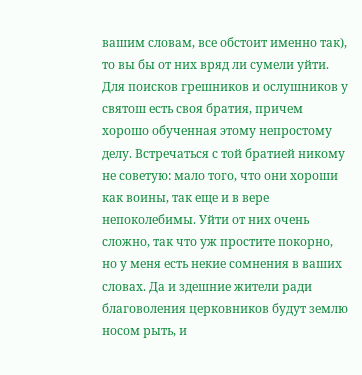вашим словам, все обстоит именно так), то вы бы от них вряд ли сумели уйти. Для поисков грешников и ослушников у святош есть своя братия, причем хорошо обученная этому непростому делу. Встречаться с той братией никому не советую: мало того, что они хороши как воины, так еще и в вере непоколебимы. Уйти от них очень сложно, так что уж простите покорно, но у меня есть некие сомнения в ваших словах. Да и здешние жители ради благоволения церковников будут землю носом рыть, и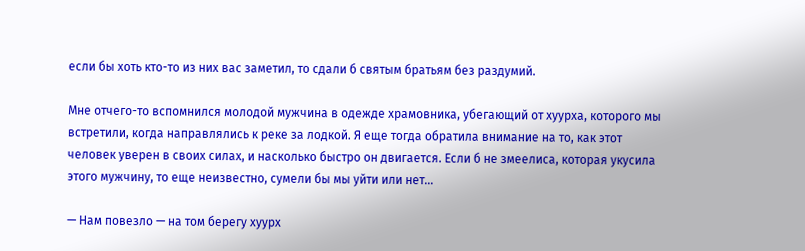если бы хоть кто-то из них вас заметил, то сдали б святым братьям без раздумий.

Мне отчего-то вспомнился молодой мужчина в одежде храмовника, убегающий от хуурха, которого мы встретили, когда направлялись к реке за лодкой. Я еще тогда обратила внимание на то, как этот человек уверен в своих силах, и насколько быстро он двигается. Если б не змеелиса, которая укусила этого мужчину, то еще неизвестно, сумели бы мы уйти или нет…

— Нам повезло — на том берегу хуурх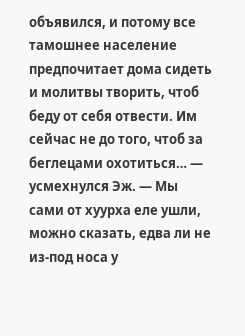объявился, и потому все тамошнее население предпочитает дома сидеть и молитвы творить, чтоб беду от себя отвести. Им сейчас не до того, чтоб за беглецами охотиться… — усмехнулся Эж. — Мы сами от хуурха еле ушли, можно сказать, едва ли не из-под носа у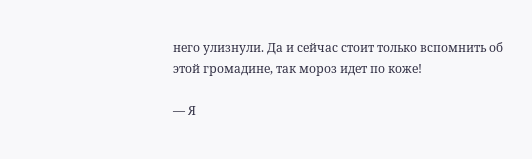него улизнули. Да и сейчас стоит только вспомнить об этой громадине, так мороз идет по коже!

— Я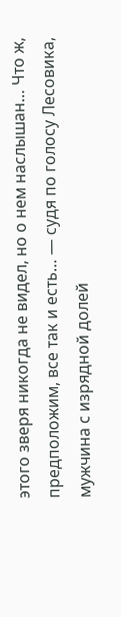этого зверя никогда не видел, но о нем наслышан… Что ж, предположим, все так и есть… — судя по голосу Лесовика, мужчина с изрядной долей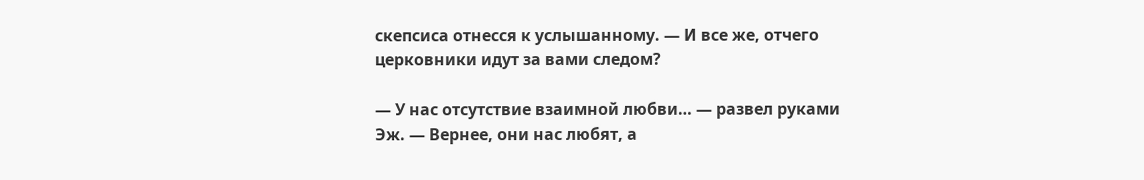скепсиса отнесся к услышанному. — И все же, отчего церковники идут за вами следом?

— У нас отсутствие взаимной любви… — развел руками Эж. — Вернее, они нас любят, а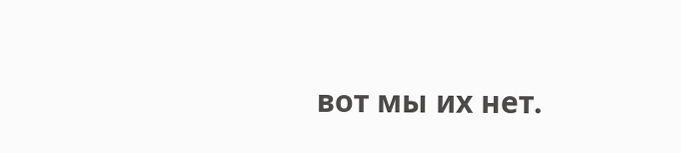вот мы их нет.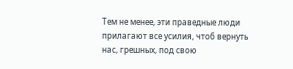Тем не менее, эти праведные люди прилагают все усилия, чтоб вернуть нас, грешных, под свою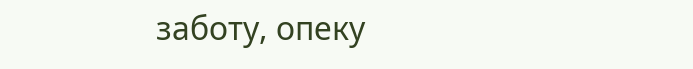заботу, опеку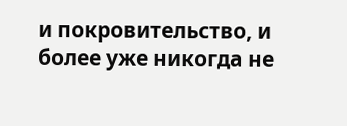и покровительство, и более уже никогда не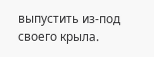выпустить из-под своего крыла.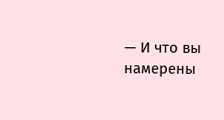— И что вы намерены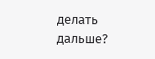делать дальше?